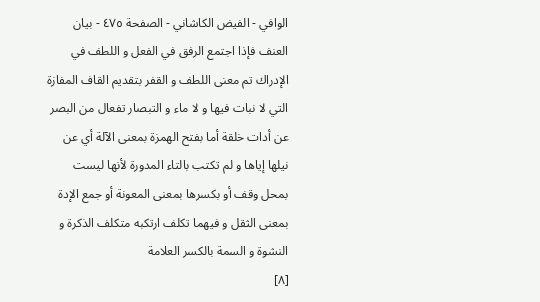الوافي - الفيض الكاشاني - الصفحة ٤٧٥ - بیان
العنف فإذا اجتمع الرفق في الفعل و اللطف في الإدراك تم معنى اللطف و القفر بتقديم القاف المفازة التي لا نبات فيها و لا ماء و التبصار تفعال من البصر عن أدات خلقة أما بفتح الهمزة بمعنى الآلة أي عن نيلها إياها و لم تكتب بالتاء المدورة لأنها ليست بمحل وقف أو بكسرها بمعنى المعونة أو جمع الإدة بمعنى الثقل و فيهما تكلف ارتكبه متكلف الذكرة و النشوة و السمة بالكسر العلامة
[٨]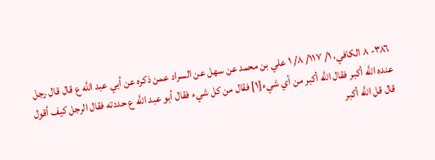٣٨٦- ٨ الكافي، ١/ ١١٧/ ٨/ ١ علي بن محمد عن سهل عن السراد عمن ذكره عن أبي عبد اللَّه ع قال قال رجل عنده اللَّه أكبر فقال اللَّه أكبر من أي شيء[١] فقال من كل شيء فقال أبو عبد اللَّه ع حددته فقال الرجل كيف أقول قال قل اللَّه أكبر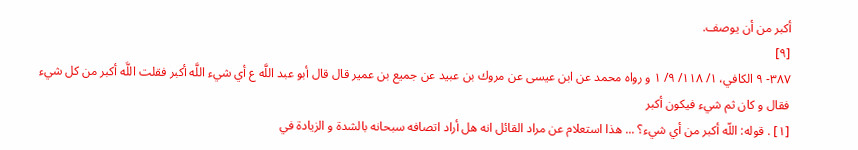أكبر من أن يوصف.
[٩]
٣٨٧- ٩ الكافي، ١/ ١١٨/ ٩/ ١ و رواه محمد عن ابن عيسى عن مروك بن عبيد عن جميع بن عمير قال قال أبو عبد اللَّه ع أي شيء اللَّه أكبر فقلت اللَّه أكبر من كل شيء فقال و كان ثم شيء فيكون أكبر
[١] . قوله: اللّه أكبر من أي شيء؟ ... هذا استعلام عن مراد القائل انه هل أراد اتصافه سبحانه بالشدة و الزيادة في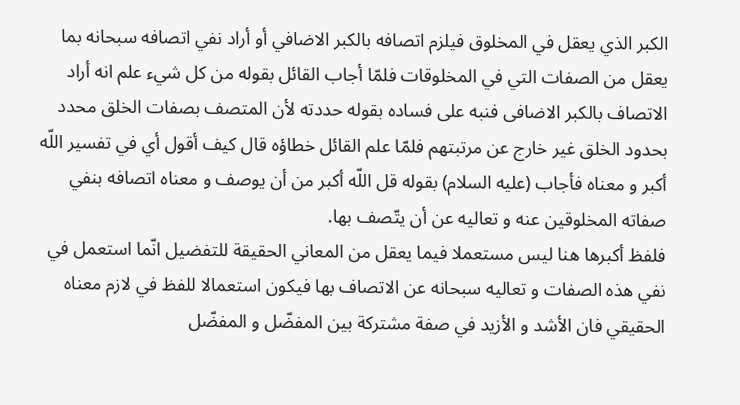الكبر الذي يعقل في المخلوق فيلزم اتصافه بالكبر الاضافي أو أراد نفي اتصافه سبحانه بما يعقل من الصفات التي في المخلوقات فلمّا أجاب القائل بقوله من كل شيء علم انه أراد الاتصاف بالكبر الاضافى فنبه على فساده بقوله حددته لأن المتصف بصفات الخلق محدد بحدود الخلق غير خارج عن مرتبتهم فلمّا علم القائل خطاؤه قال كيف أقول أي في تفسير اللّه أكبر و معناه فأجاب (عليه السلام) بقوله قل اللّه أكبر من أن يوصف و معناه اتصافه بنفي صفاته المخلوقين عنه و تعاليه عن أن يتّصف بها.
فلفظ أكبرها هنا ليس مستعملا فيما يعقل من المعاني الحقيقة للتفضيل انّما استعمل في نفي هذه الصفات و تعاليه سبحانه عن الاتصاف بها فيكون استعمالا للفظ في لازم معناه الحقيقي فان الأشد و الأزيد في صفة مشتركة بين المفضّل و المفضّل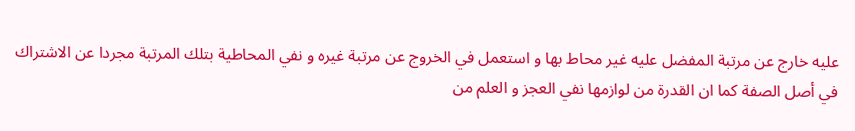عليه خارج عن مرتبة المفضل عليه غير محاط بها و استعمل في الخروج عن مرتبة غيره و نفي المحاطية بتلك المرتبة مجردا عن الاشتراك في أصل الصفة كما ان القدرة من لوازمها نفي العجز و العلم من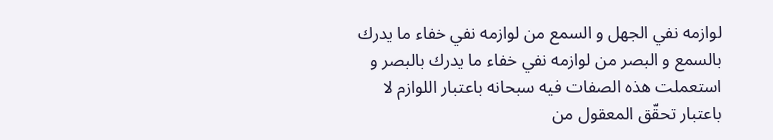لوازمه نفي الجهل و السمع من لوازمه نفي خفاء ما يدرك بالسمع و البصر من لوازمه نفي خفاء ما يدرك بالبصر و استعملت هذه الصفات فيه سبحانه باعتبار اللوازم لا باعتبار تحقّق المعقول من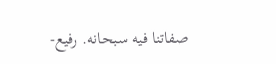صفاتنا فيه سبحانه. رفيع-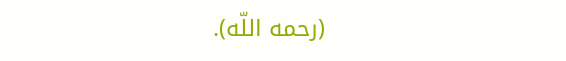(رحمه اللّه).